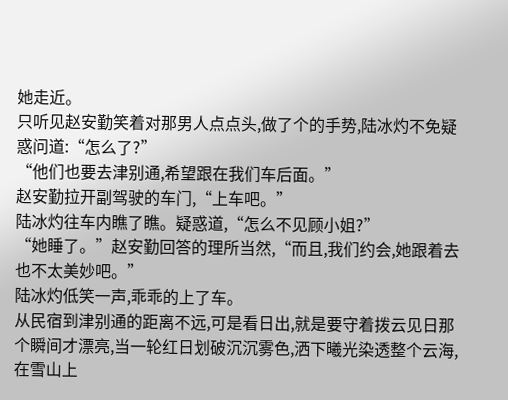她走近。
只听见赵安勤笑着对那男人点点头,做了个的手势,陆冰灼不免疑惑问道:“怎么了?”
“他们也要去津别通,希望跟在我们车后面。”
赵安勤拉开副驾驶的车门,“上车吧。”
陆冰灼往车内瞧了瞧。疑惑道,“怎么不见顾小姐?”
“她睡了。”赵安勤回答的理所当然,“而且,我们约会,她跟着去也不太美妙吧。”
陆冰灼低笑一声,乖乖的上了车。
从民宿到津别通的距离不远,可是看日出,就是要守着拨云见日那个瞬间才漂亮,当一轮红日划破沉沉雾色,洒下曦光染透整个云海,在雪山上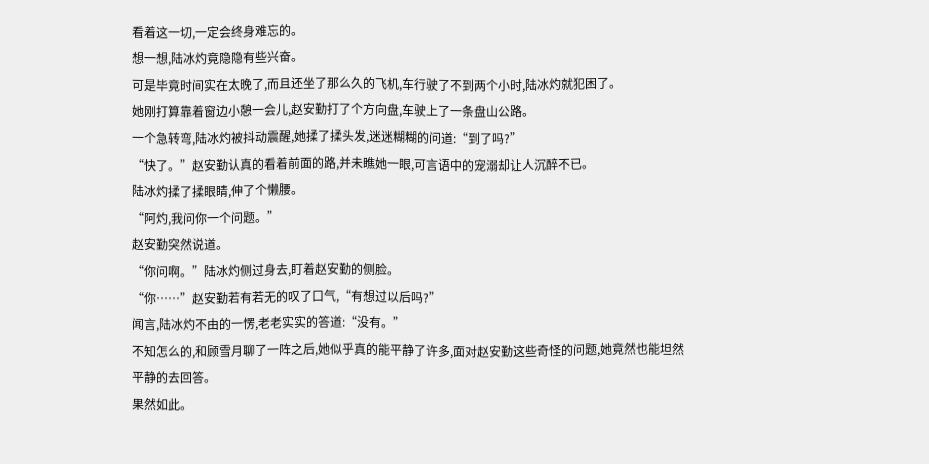看着这一切,一定会终身难忘的。
想一想,陆冰灼竟隐隐有些兴奋。
可是毕竟时间实在太晚了,而且还坐了那么久的飞机,车行驶了不到两个小时,陆冰灼就犯困了。
她刚打算靠着窗边小憩一会儿,赵安勤打了个方向盘,车驶上了一条盘山公路。
一个急转弯,陆冰灼被抖动震醒,她揉了揉头发,迷迷糊糊的问道:“到了吗?”
“快了。”赵安勤认真的看着前面的路,并未瞧她一眼,可言语中的宠溺却让人沉醉不已。
陆冰灼揉了揉眼睛,伸了个懒腰。
“阿灼,我问你一个问题。”
赵安勤突然说道。
“你问啊。”陆冰灼侧过身去,盯着赵安勤的侧脸。
“你……”赵安勤若有若无的叹了口气,“有想过以后吗?”
闻言,陆冰灼不由的一愣,老老实实的答道:“没有。”
不知怎么的,和顾雪月聊了一阵之后,她似乎真的能平静了许多,面对赵安勤这些奇怪的问题,她竟然也能坦然平静的去回答。
果然如此。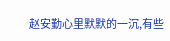赵安勤心里默默的一沉,有些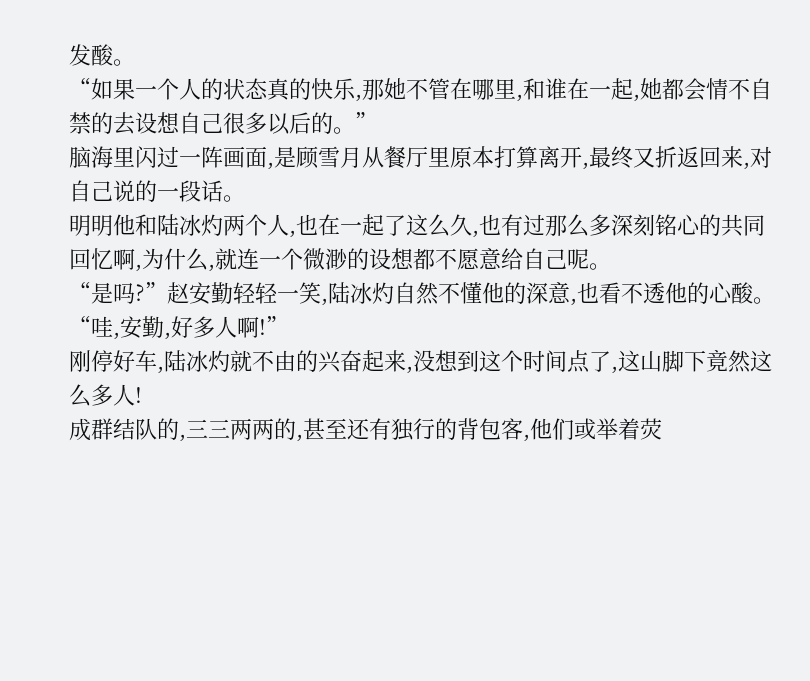发酸。
“如果一个人的状态真的快乐,那她不管在哪里,和谁在一起,她都会情不自禁的去设想自己很多以后的。”
脑海里闪过一阵画面,是顾雪月从餐厅里原本打算离开,最终又折返回来,对自己说的一段话。
明明他和陆冰灼两个人,也在一起了这么久,也有过那么多深刻铭心的共同回忆啊,为什么,就连一个微渺的设想都不愿意给自己呢。
“是吗?”赵安勤轻轻一笑,陆冰灼自然不懂他的深意,也看不透他的心酸。
“哇,安勤,好多人啊!”
刚停好车,陆冰灼就不由的兴奋起来,没想到这个时间点了,这山脚下竟然这么多人!
成群结队的,三三两两的,甚至还有独行的背包客,他们或举着荧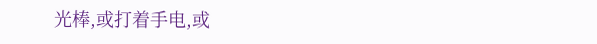光棒,或打着手电,或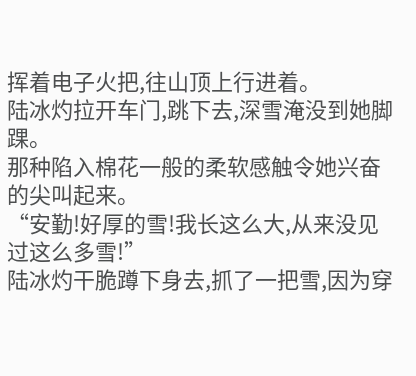挥着电子火把,往山顶上行进着。
陆冰灼拉开车门,跳下去,深雪淹没到她脚踝。
那种陷入棉花一般的柔软感触令她兴奋的尖叫起来。
“安勤!好厚的雪!我长这么大,从来没见过这么多雪!”
陆冰灼干脆蹲下身去,抓了一把雪,因为穿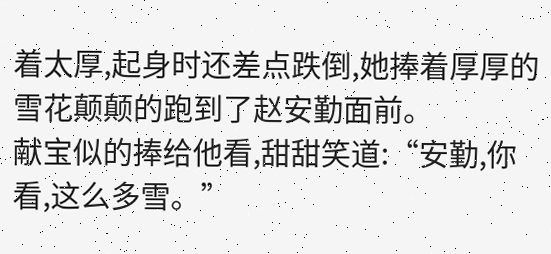着太厚,起身时还差点跌倒,她捧着厚厚的雪花颠颠的跑到了赵安勤面前。
献宝似的捧给他看,甜甜笑道:“安勤,你看,这么多雪。”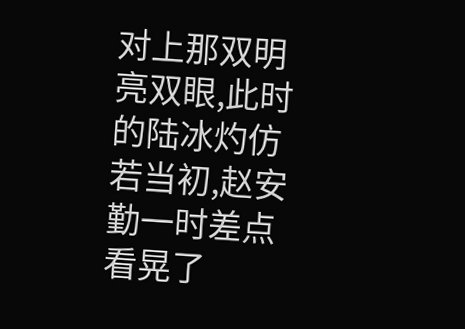对上那双明亮双眼,此时的陆冰灼仿若当初,赵安勤一时差点看晃了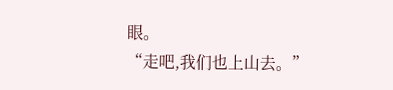眼。
“走吧,我们也上山去。”